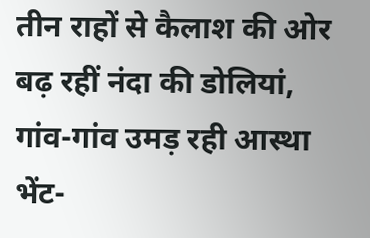तीन राहों से कैलाश की ओर बढ़ रहीं नंदा की डोलियां, गांव-गांव उमड़ रही आस्था
भेंट-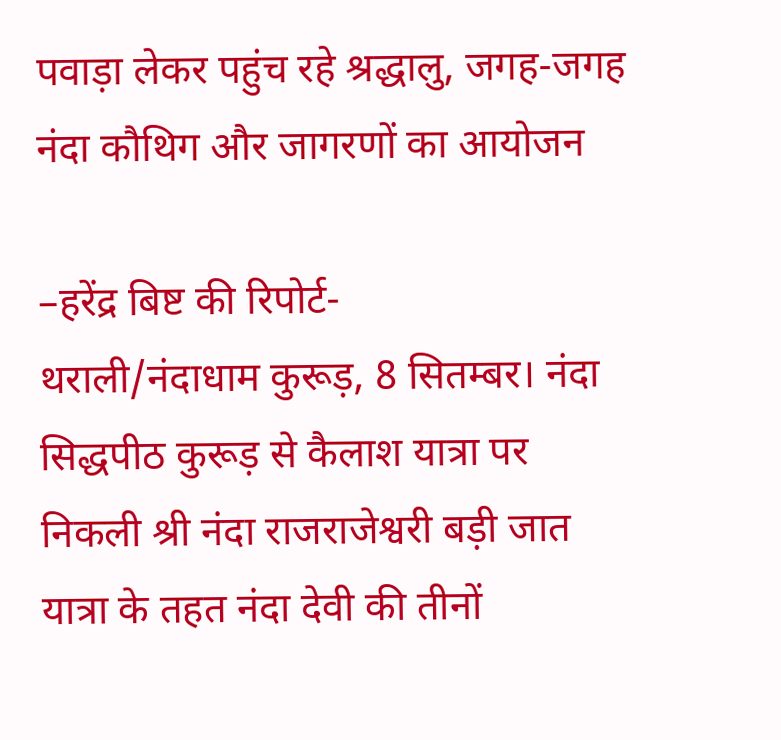पवाड़ा लेकर पहुंच रहे श्रद्धालु, जगह-जगह नंदा कौथिग और जागरणों का आयोजन

–हरेंद्र बिष्ट की रिपोर्ट-
थराली/नंदाधाम कुरूड़, 8 सितम्बर। नंदा सिद्धपीठ कुरूड़ से कैलाश यात्रा पर निकली श्री नंदा राजराजेश्वरी बड़ी जात यात्रा के तहत नंदा देवी की तीनों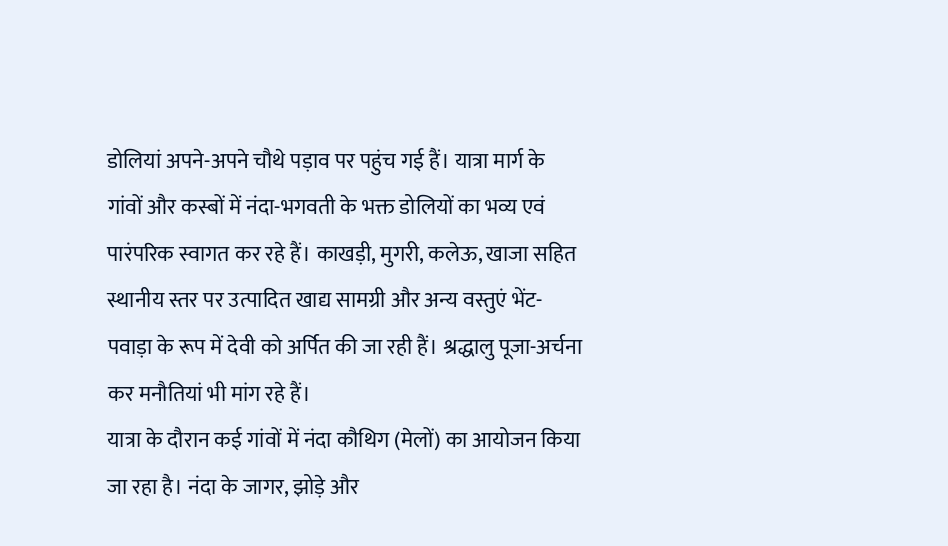डोलियां अपने-अपने चौथे पड़ाव पर पहुंच गई हैं। यात्रा मार्ग के गांवों और कस्बों में नंदा-भगवती के भक्त डोलियों का भव्य एवं पारंपरिक स्वागत कर रहे हैं। काखड़ी, मुगरी, कलेऊ, खाजा सहित स्थानीय स्तर पर उत्पादित खाद्य सामग्री और अन्य वस्तुएं भेंट-पवाड़ा के रूप में देवी को अर्पित की जा रही हैं। श्रद्धालु पूजा-अर्चना कर मनौतियां भी मांग रहे हैं।
यात्रा के दौरान कई गांवों में नंदा कौथिग (मेलों) का आयोजन किया जा रहा है। नंदा के जागर, झोड़े और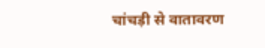चांचड़ी से वातावरण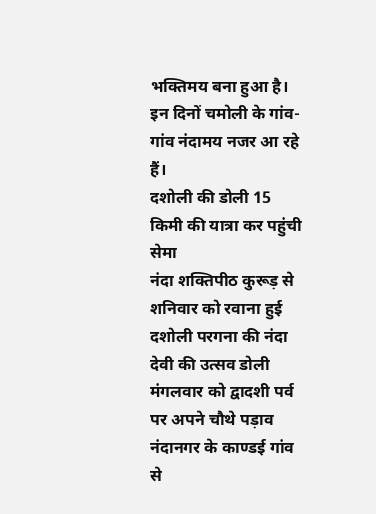भक्तिमय बना हुआ है। इन दिनों चमोली के गांव-गांव नंदामय नजर आ रहे हैं।
दशोली की डोली 15 किमी की यात्रा कर पहुंची सेमा
नंदा शक्तिपीठ कुरूड़ से शनिवार को रवाना हुई दशोली परगना की नंदा देवी की उत्सव डोली मंगलवार को द्वादशी पर्व पर अपने चौथे पड़ाव नंदानगर के काण्डई गांव से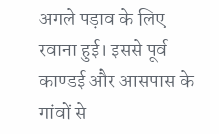अगले पड़ाव के लिए रवाना हुई। इससे पूर्व काण्डई और आसपास के गांवों से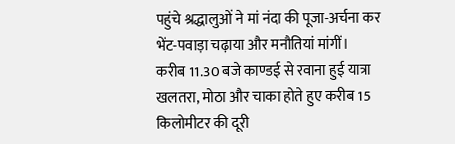पहुंचे श्रद्धालुओं ने मां नंदा की पूजा-अर्चना कर भेंट-पवाड़ा चढ़ाया और मनौतियां मांगीं।
करीब 11.30 बजे काण्डई से रवाना हुई यात्रा खलतरा, मोठा और चाका होते हुए करीब 15 किलोमीटर की दूरी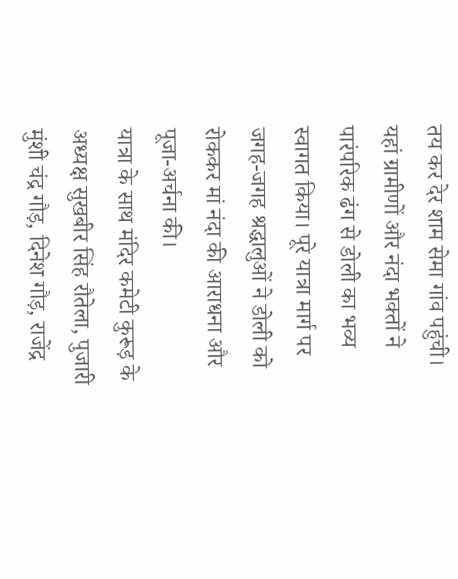तय कर देर शाम सेमा गांव पहुंची। यहां ग्रामीणों और नंदा भक्तों ने पारंपरिक ढंग से डोली का भव्य स्वागत किया। पूरे यात्रा मार्ग पर जगह-जगह श्रद्धालुओं ने डोली को रोककर मां नंदा की आराधना और पूजा-अर्चना की।
यात्रा के साथ मंदिर कमेटी कुरूड़ के अध्यक्ष सुखबीर सिंह रौतेला, पुजारी मुंशी चंद्र गौड़, दिनेश गौड़, राजेंद्र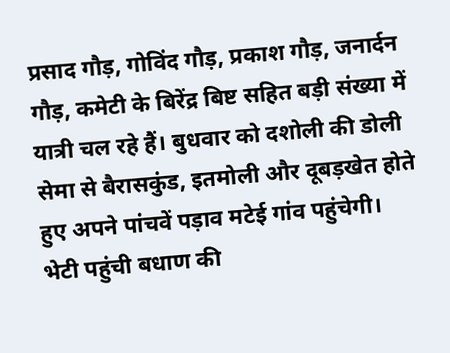प्रसाद गौड़, गोविंद गौड़, प्रकाश गौड़, जनार्दन गौड़, कमेटी के बिरेंद्र बिष्ट सहित बड़ी संख्या में यात्री चल रहे हैं। बुधवार को दशोली की डोली सेमा से बैरासकुंड, इतमोली और दूबड़खेत होते हुए अपने पांचवें पड़ाव मटेई गांव पहुंचेगी।
भेटी पहुंची बधाण की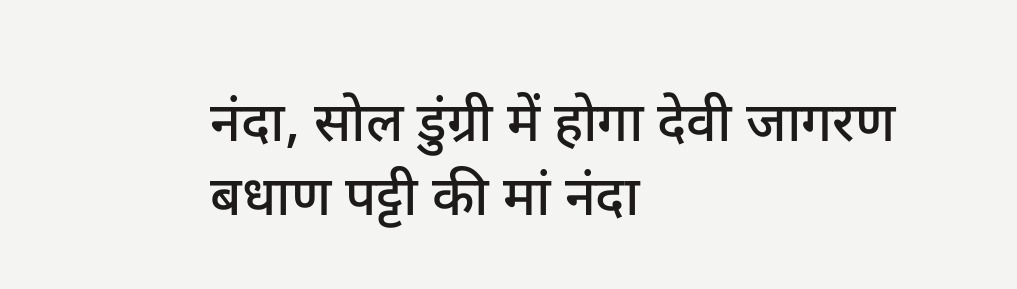नंदा, सोल डुंग्री में होगा देवी जागरण
बधाण पट्टी की मां नंदा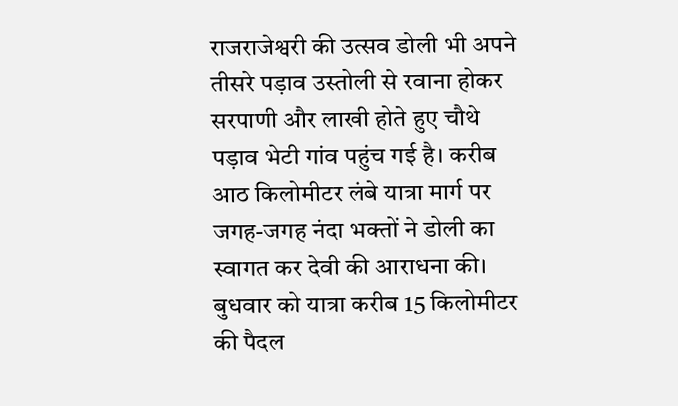राजराजेश्वरी की उत्सव डोली भी अपने तीसरे पड़ाव उस्तोली से रवाना होकर सरपाणी और लाखी होते हुए चौथे पड़ाव भेटी गांव पहुंच गई है। करीब आठ किलोमीटर लंबे यात्रा मार्ग पर जगह-जगह नंदा भक्तों ने डोली का स्वागत कर देवी की आराधना की।
बुधवार को यात्रा करीब 15 किलोमीटर की पैदल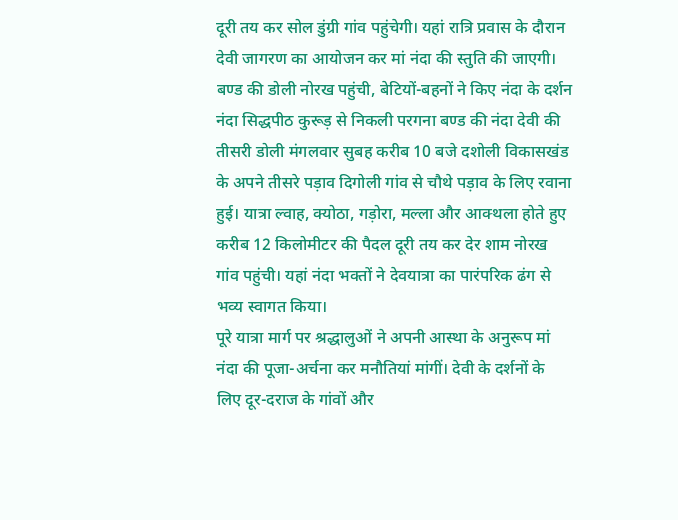दूरी तय कर सोल डुंग्री गांव पहुंचेगी। यहां रात्रि प्रवास के दौरान देवी जागरण का आयोजन कर मां नंदा की स्तुति की जाएगी।
बण्ड की डोली नोरख पहुंची, बेटियों-बहनों ने किए नंदा के दर्शन
नंदा सिद्धपीठ कुरूड़ से निकली परगना बण्ड की नंदा देवी की तीसरी डोली मंगलवार सुबह करीब 10 बजे दशोली विकासखंड के अपने तीसरे पड़ाव दिगोली गांव से चौथे पड़ाव के लिए रवाना हुई। यात्रा ल्वाह, क्योठा, गड़ोरा, मल्ला और आक्थला होते हुए करीब 12 किलोमीटर की पैदल दूरी तय कर देर शाम नोरख गांव पहुंची। यहां नंदा भक्तों ने देवयात्रा का पारंपरिक ढंग से भव्य स्वागत किया।
पूरे यात्रा मार्ग पर श्रद्धालुओं ने अपनी आस्था के अनुरूप मां नंदा की पूजा-अर्चना कर मनौतियां मांगीं। देवी के दर्शनों के लिए दूर-दराज के गांवों और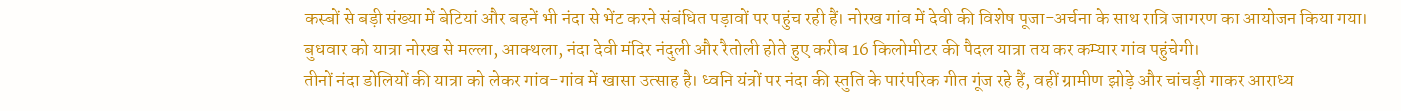कस्बों से बड़ी संख्या में बेटियां और बहनें भी नंदा से भेंट करने संबंधित पड़ावों पर पहुंच रही हैं। नोरख गांव में देवी की विशेष पूजा-अर्चना के साथ रात्रि जागरण का आयोजन किया गया।
बुधवार को यात्रा नोरख से मल्ला, आक्थला, नंदा देवी मंदिर नंदुली और रैतोली होते हुए करीब 16 किलोमीटर की पैदल यात्रा तय कर कम्यार गांव पहुंचेगी।
तीनों नंदा डोलियों की यात्रा को लेकर गांव-गांव में खासा उत्साह है। ध्वनि यंत्रों पर नंदा की स्तुति के पारंपरिक गीत गूंज रहे हैं, वहीं ग्रामीण झोड़े और चांचड़ी गाकर आराध्य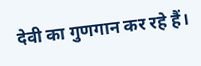देवी का गुणगान कर रहे हैं।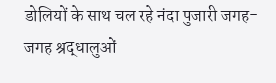डोलियों के साथ चल रहे नंदा पुजारी जगह-जगह श्रद्धालुओं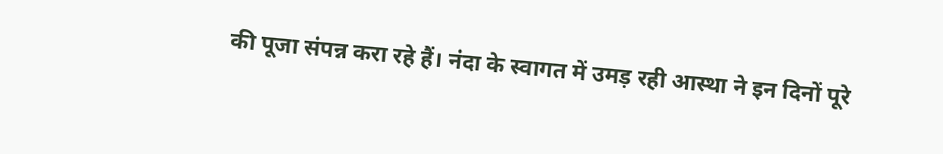की पूजा संपन्न करा रहे हैं। नंदा के स्वागत में उमड़ रही आस्था ने इन दिनों पूरे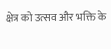क्षेत्र को उत्सव और भक्ति के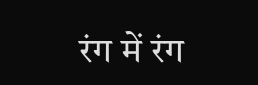रंग में रंग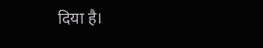दिया है।